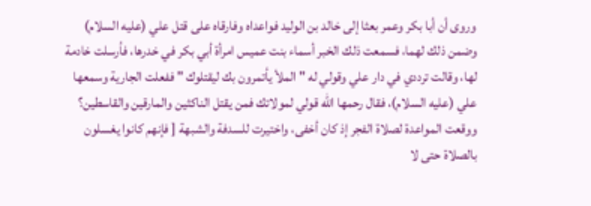وروى أن أبا بكر وعمر بعثا إلى خالد بن الوليد فواعداه وفارقاه على قتل علي (عليه السلام) وضمن ذلك لهما، فسمعت ذلك الخبر أسماء بنت عميس امرأة أبي بكر في خدرها، فأرسلت خادمة لها، وقالت ترددي في دار علي وقولي له " الملأ يأتمرون بك ليقتلوك " ففعلت الجارية وسمعها علي (عليه السلام)، فقال رحمها الله قولي لمولاتك فمن يقتل الناكثين والمارقين والقاسطين؟
ووقعت المواعدة لصلاة الفجر إذ كان أخفى، واختيرت للسدفة والشبهة [ فإنهم كانوا يغسلون بالصلاة حتى لا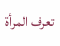تعرف المرأة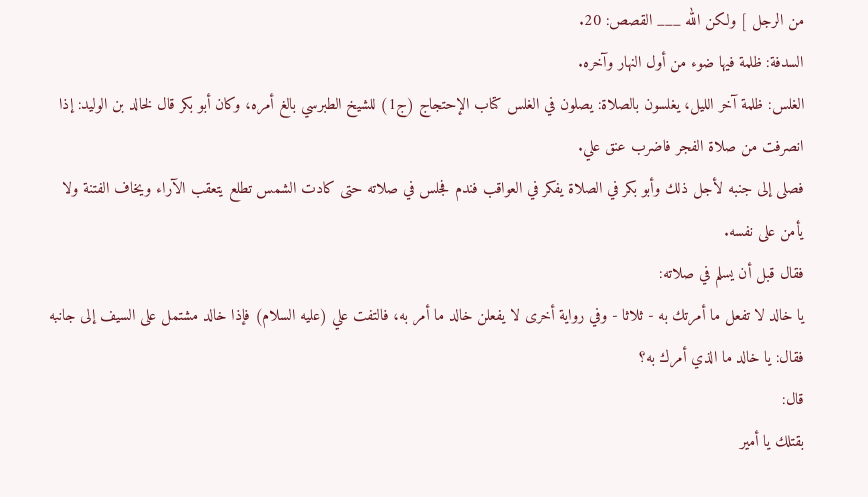من الرجل ] ولكن الله ___ القصص: 20.
السدفة: ظلمة فيها ضوء من أول النهار وآخره.
الغلس: ظلمة آخر الليل، يغلسون بالصلاة: يصلون في الغلس كتاب الإحتجاج (ج1) للشيخ الطبرسي بالغ أمره، وكان أبو بكر قال لخالد بن الوليد: إذا انصرفت من صلاة الفجر فاضرب عنق علي.
فصلى إلى جنبه لأجل ذلك وأبو بكر في الصلاة يفكر في العواقب فندم فجلس في صلاته حتى كادت الشمس تطلع يتعقب الآراء ويخاف الفتنة ولا يأمن على نفسه.
فقال قبل أن يسلم في صلاته:
يا خالد لا تفعل ما أمرتك به - ثلاثا - وفي رواية أخرى لا يفعلن خالد ما أمر به، فالتفت علي (عليه السلام) فإذا خالد مشتمل على السيف إلى جانبه فقال: يا خالد ما الذي أمرك به؟
قال:
بقتلك يا أمير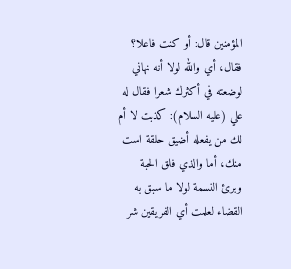المؤمنين قال: أو كنت فاعلا؟
فقال، أي والله لولا أنه نهاني لوضعته في أكثرك شعرا فقال له علي (عليه السلام): كذبت لا أم لك من يفعله أضيق حلقة است منك، أما والذي فلق الحبة وبرئ النسمة لولا ما سبق به القضاء لعلمت أي الفريقين شر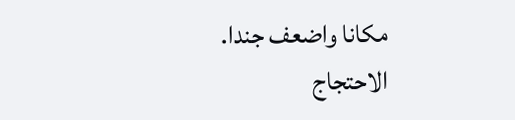مكانا واضعف جندا.
الاحتجاج